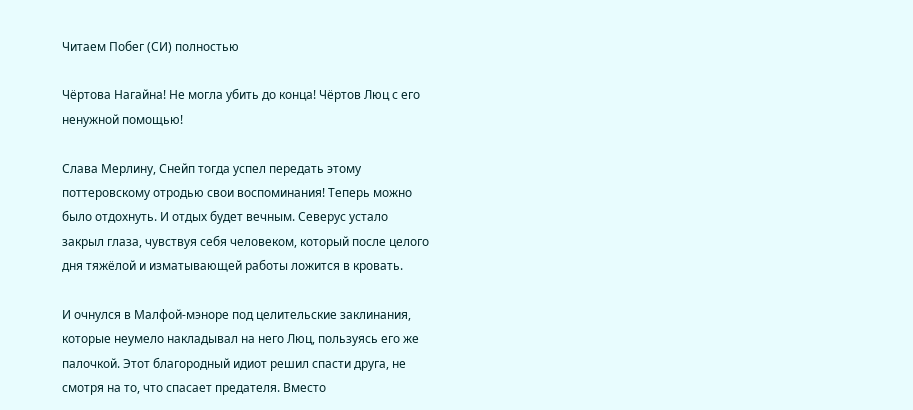Читаем Побег (СИ) полностью

Чёртова Нагайна! Не могла убить до конца! Чёртов Люц с его ненужной помощью!

Слава Мерлину, Снейп тогда успел передать этому поттеровскому отродью свои воспоминания! Теперь можно было отдохнуть. И отдых будет вечным. Северус устало закрыл глаза, чувствуя себя человеком, который после целого дня тяжёлой и изматывающей работы ложится в кровать.

И очнулся в Малфой-мэноре под целительские заклинания, которые неумело накладывал на него Люц, пользуясь его же палочкой. Этот благородный идиот решил спасти друга, не смотря на то, что спасает предателя. Вместо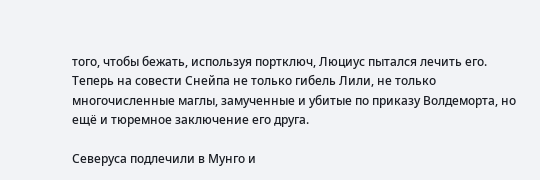того, чтобы бежать, используя портключ, Люциус пытался лечить его. Теперь на совести Снейпа не только гибель Лили, не только многочисленные маглы, замученные и убитые по приказу Волдеморта, но ещё и тюремное заключение его друга.

Северуса подлечили в Мунго и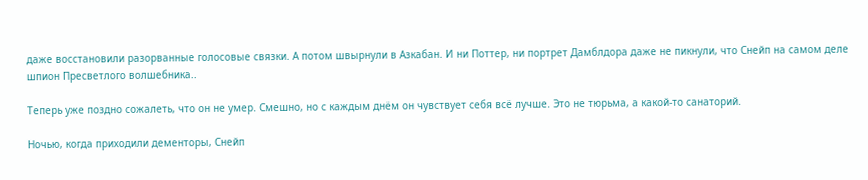даже восстановили разорванные голосовые связки. А потом швырнули в Азкабан. И ни Поттер, ни портрет Дамблдора даже не пикнули, что Снейп на самом деле шпион Пресветлого волшебника..

Теперь уже поздно сожалеть, что он не умер. Смешно, но с каждым днём он чувствует себя всё лучше. Это не тюрьма, а какой-то санаторий.

Ночью, когда приходили дементоры, Снейп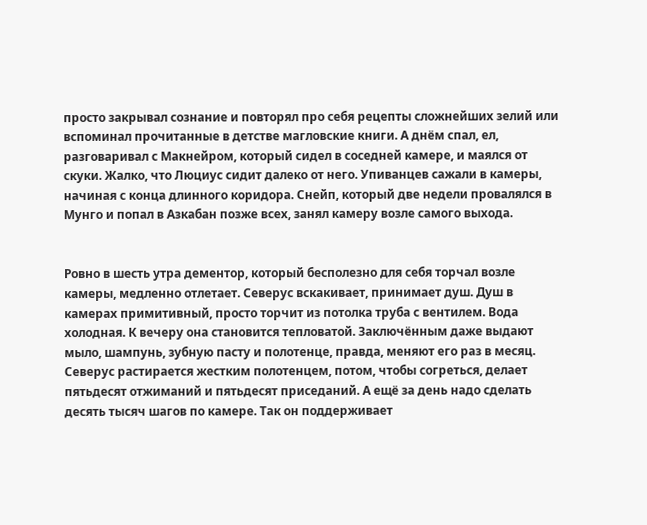просто закрывал сознание и повторял про себя рецепты сложнейших зелий или вспоминал прочитанные в детстве магловские книги. А днём спал, ел, разговаривал с Макнейром, который сидел в соседней камере, и маялся от скуки. Жалко, что Люциус сидит далеко от него. Упиванцев сажали в камеры, начиная с конца длинного коридора. Снейп, который две недели провалялся в Мунго и попал в Азкабан позже всех, занял камеру возле самого выхода.


Ровно в шесть утра дементор, который бесполезно для себя торчал возле камеры, медленно отлетает. Северус вскакивает, принимает душ. Душ в камерах примитивный, просто торчит из потолка труба с вентилем. Вода холодная. К вечеру она становится тепловатой. Заключённым даже выдают мыло, шампунь, зубную пасту и полотенце, правда, меняют его раз в месяц. Северус растирается жестким полотенцем, потом, чтобы согреться, делает пятьдесят отжиманий и пятьдесят приседаний. А ещё за день надо сделать десять тысяч шагов по камере. Так он поддерживает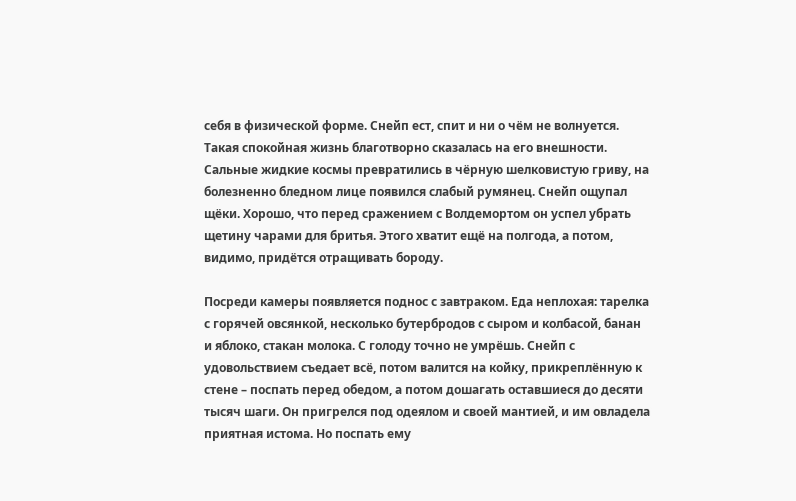себя в физической форме. Снейп ест, спит и ни о чём не волнуется. Такая спокойная жизнь благотворно сказалась на его внешности. Сальные жидкие космы превратились в чёрную шелковистую гриву, на болезненно бледном лице появился слабый румянец. Снейп ощупал щёки. Хорошо, что перед сражением с Волдемортом он успел убрать щетину чарами для бритья. Этого хватит ещё на полгода, а потом, видимо, придётся отращивать бороду.

Посреди камеры появляется поднос с завтраком. Еда неплохая: тарелка с горячей овсянкой, несколько бутербродов с сыром и колбасой, банан и яблоко, стакан молока. С голоду точно не умрёшь. Снейп с удовольствием съедает всё, потом валится на койку, прикреплённую к стене – поспать перед обедом, а потом дошагать оставшиеся до десяти тысяч шаги. Он пригрелся под одеялом и своей мантией, и им овладела приятная истома. Но поспать ему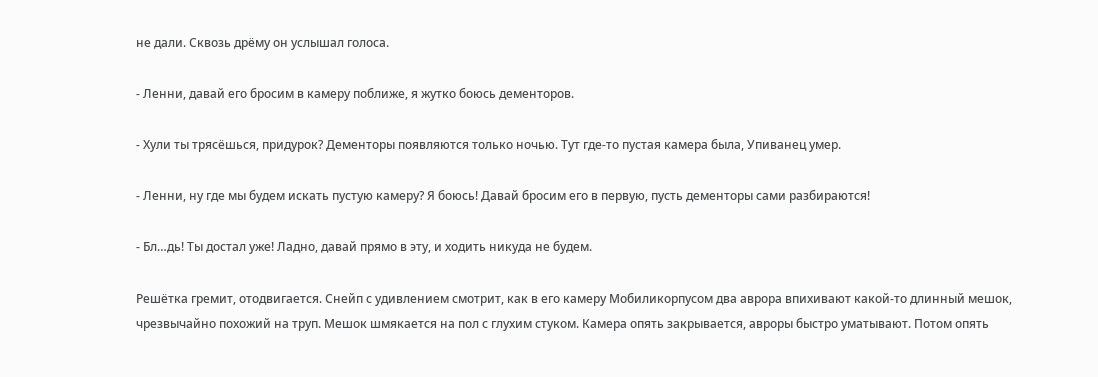не дали. Сквозь дрёму он услышал голоса.

- Ленни, давай его бросим в камеру поближе, я жутко боюсь дементоров.

- Хули ты трясёшься, придурок? Дементоры появляются только ночью. Тут где-то пустая камера была, Упиванец умер.

- Ленни, ну где мы будем искать пустую камеру? Я боюсь! Давай бросим его в первую, пусть дементоры сами разбираются!

- Бл…дь! Ты достал уже! Ладно, давай прямо в эту, и ходить никуда не будем.

Решётка гремит, отодвигается. Снейп с удивлением смотрит, как в его камеру Мобиликорпусом два аврора впихивают какой-то длинный мешок, чрезвычайно похожий на труп. Мешок шмякается на пол с глухим стуком. Камера опять закрывается, авроры быстро уматывают. Потом опять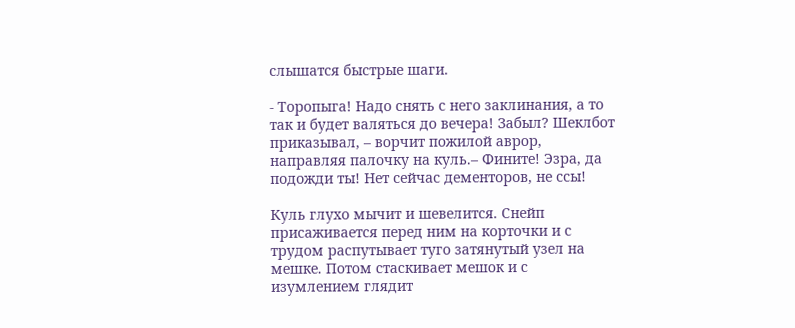слышатся быстрые шаги.

- Торопыга! Надо снять с него заклинания, а то так и будет валяться до вечера! Забыл? Шеклбот приказывал, – ворчит пожилой аврор, направляя палочку на куль.– Фините! Эзра, да подожди ты! Нет сейчас дементоров, не ссы!

Куль глухо мычит и шевелится. Снейп присаживается перед ним на корточки и с трудом распутывает туго затянутый узел на мешке. Потом стаскивает мешок и с изумлением глядит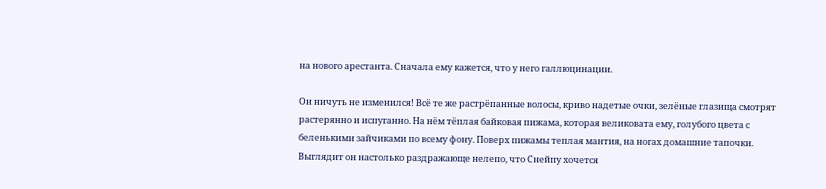на нового арестанта. Сначала ему кажется, что у него галлюцинации.

Он ничуть не изменился! Всё те же растрёпанные волосы, криво надетые очки, зелёные глазища смотрят растерянно и испуганно. На нём тёплая байковая пижама, которая великовата ему, голубого цвета с беленькими зайчиками по всему фону. Поверх пижамы теплая мантия, на ногах домашние тапочки. Выглядит он настолько раздражающе нелепо, что Снейпу хочется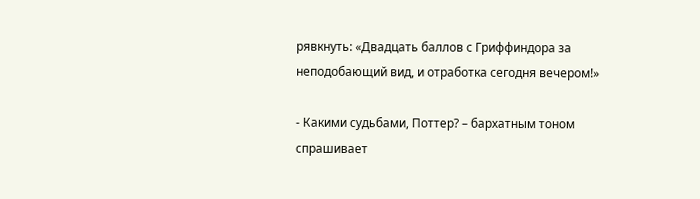рявкнуть: «Двадцать баллов с Гриффиндора за неподобающий вид, и отработка сегодня вечером!»

- Какими судьбами, Поттер? – бархатным тоном спрашивает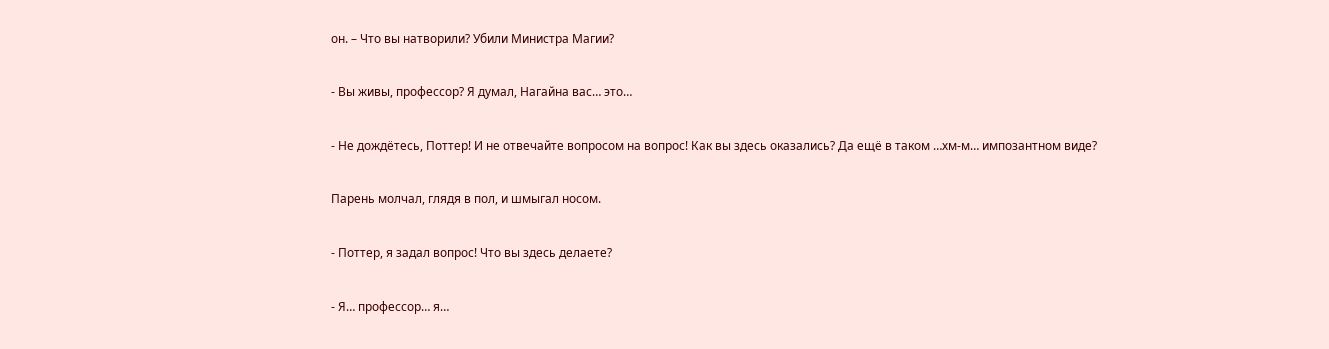он. – Что вы натворили? Убили Министра Магии?

- Вы живы, профессор? Я думал, Нагайна вас… это…

- Не дождётесь, Поттер! И не отвечайте вопросом на вопрос! Как вы здесь оказались? Да ещё в таком …хм-м… импозантном виде?

Парень молчал, глядя в пол, и шмыгал носом.

- Поттер, я задал вопрос! Что вы здесь делаете?

- Я… профессор… я…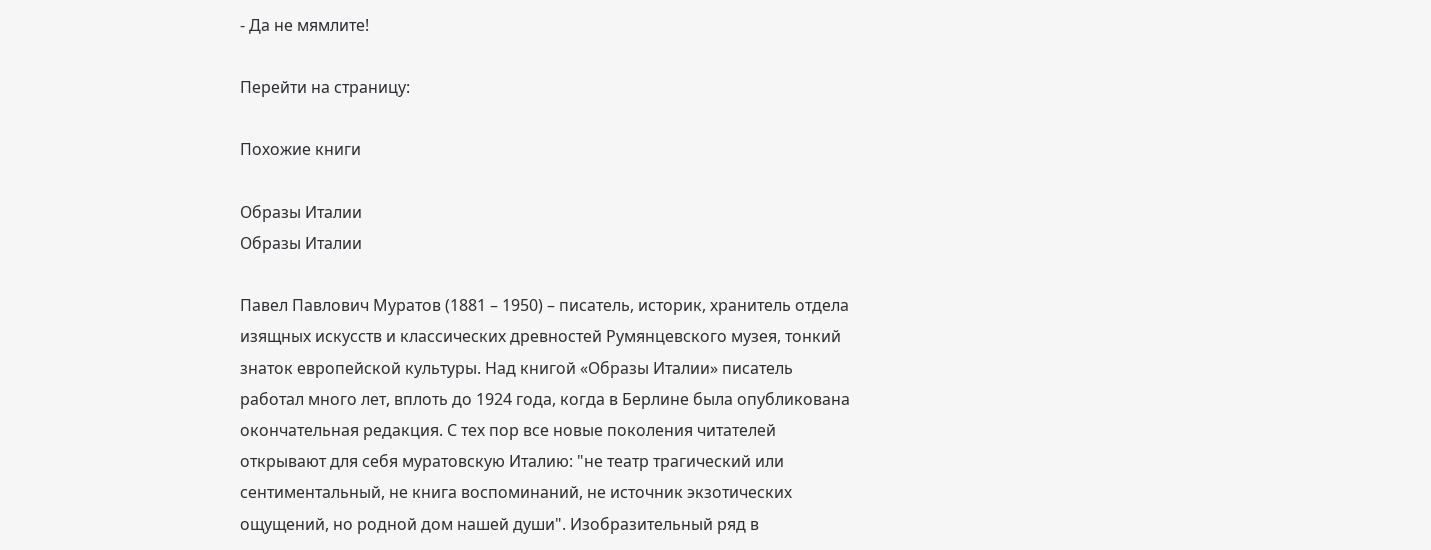- Да не мямлите!

Перейти на страницу:

Похожие книги

Образы Италии
Образы Италии

Павел Павлович Муратов (1881 – 1950) – писатель, историк, хранитель отдела изящных искусств и классических древностей Румянцевского музея, тонкий знаток европейской культуры. Над книгой «Образы Италии» писатель работал много лет, вплоть до 1924 года, когда в Берлине была опубликована окончательная редакция. С тех пор все новые поколения читателей открывают для себя муратовскую Италию: "не театр трагический или сентиментальный, не книга воспоминаний, не источник экзотических ощущений, но родной дом нашей души". Изобразительный ряд в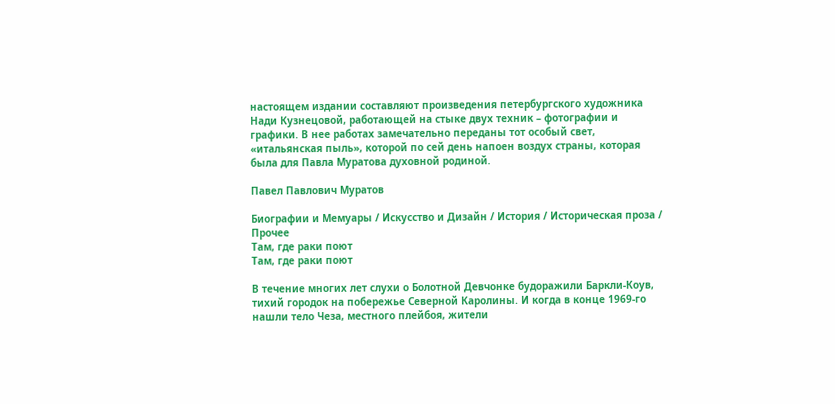настоящем издании составляют произведения петербургского художника Нади Кузнецовой, работающей на стыке двух техник – фотографии и графики. В нее работах замечательно переданы тот особый свет, «итальянская пыль», которой по сей день напоен воздух страны, которая была для Павла Муратова духовной родиной.

Павел Павлович Муратов

Биографии и Мемуары / Искусство и Дизайн / История / Историческая проза / Прочее
Там, где раки поют
Там, где раки поют

В течение многих лет слухи о Болотной Девчонке будоражили Баркли-Коув, тихий городок на побережье Северной Каролины. И когда в конце 1969-го нашли тело Чеза, местного плейбоя, жители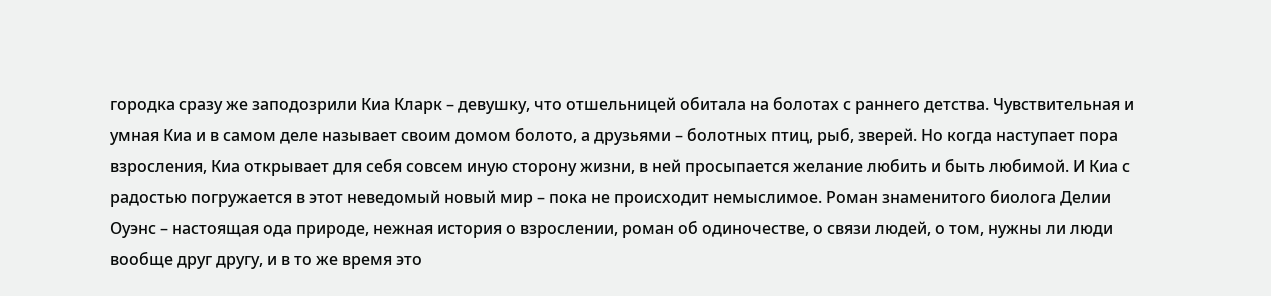городка сразу же заподозрили Киа Кларк – девушку, что отшельницей обитала на болотах с раннего детства. Чувствительная и умная Киа и в самом деле называет своим домом болото, а друзьями – болотных птиц, рыб, зверей. Но когда наступает пора взросления, Киа открывает для себя совсем иную сторону жизни, в ней просыпается желание любить и быть любимой. И Киа с радостью погружается в этот неведомый новый мир – пока не происходит немыслимое. Роман знаменитого биолога Делии Оуэнс – настоящая ода природе, нежная история о взрослении, роман об одиночестве, о связи людей, о том, нужны ли люди вообще друг другу, и в то же время это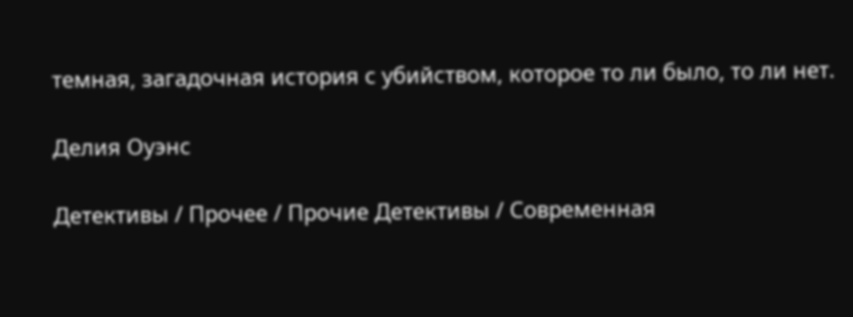темная, загадочная история с убийством, которое то ли было, то ли нет.

Делия Оуэнс

Детективы / Прочее / Прочие Детективы / Современная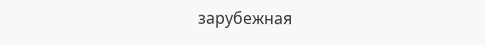зарубежная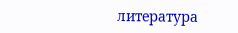литература